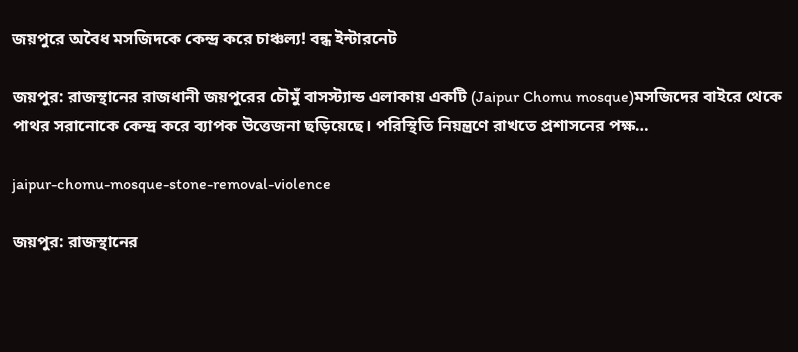জয়পুরে অবৈধ মসজিদকে কেন্দ্র করে চাঞ্চল্য! বন্ধ ইন্টারনেট

জয়পুর: রাজস্থানের রাজধানী জয়পুরের চৌমুঁ বাসস্ট্যান্ড এলাকায় একটি (Jaipur Chomu mosque)মসজিদের বাইরে থেকে পাথর সরানোকে কেন্দ্র করে ব্যাপক উত্তেজনা ছড়িয়েছে। পরিস্থিতি নিয়ন্ত্রণে রাখতে প্রশাসনের পক্ষ…

jaipur-chomu-mosque-stone-removal-violence

জয়পুর: রাজস্থানের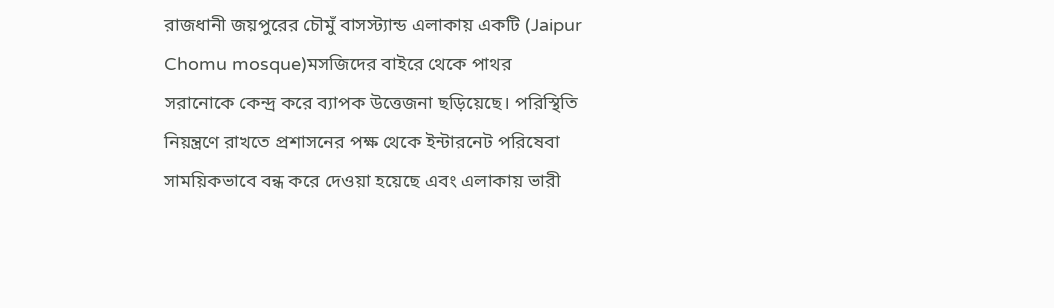রাজধানী জয়পুরের চৌমুঁ বাসস্ট্যান্ড এলাকায় একটি (Jaipur Chomu mosque)মসজিদের বাইরে থেকে পাথর সরানোকে কেন্দ্র করে ব্যাপক উত্তেজনা ছড়িয়েছে। পরিস্থিতি নিয়ন্ত্রণে রাখতে প্রশাসনের পক্ষ থেকে ইন্টারনেট পরিষেবা সাময়িকভাবে বন্ধ করে দেওয়া হয়েছে এবং এলাকায় ভারী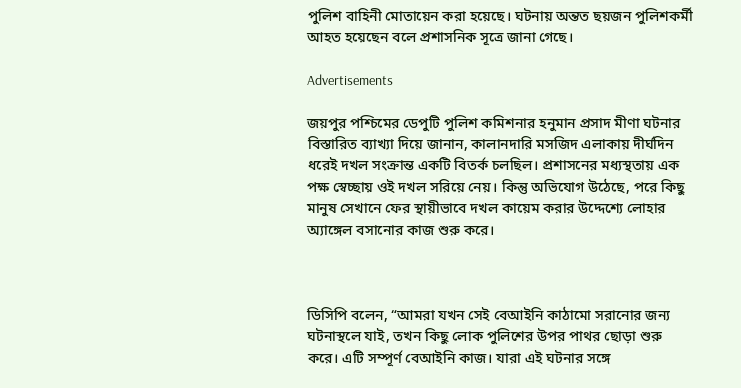পুলিশ বাহিনী মোতায়েন করা হয়েছে। ঘটনায় অন্তত ছয়জন পুলিশকর্মী আহত হয়েছেন বলে প্রশাসনিক সূত্রে জানা গেছে।

Advertisements

জয়পুর পশ্চিমের ডেপুটি পুলিশ কমিশনার হনুমান প্রসাদ মীণা ঘটনার বিস্তারিত ব্যাখ্যা দিয়ে জানান, কালানদারি মসজিদ এলাকায় দীর্ঘদিন ধরেই দখল সংক্রান্ত একটি বিতর্ক চলছিল। প্রশাসনের মধ্যস্থতায় এক পক্ষ স্বেচ্ছায় ওই দখল সরিয়ে নেয়। কিন্তু অভিযোগ উঠেছে, পরে কিছু মানুষ সেখানে ফের স্থায়ীভাবে দখল কায়েম করার উদ্দেশ্যে লোহার অ্যাঙ্গেল বসানোর কাজ শুরু করে।



ডিসিপি বলেন, “আমরা যখন সেই বেআইনি কাঠামো সরানোর জন্য ঘটনাস্থলে যাই, তখন কিছু লোক পুলিশের উপর পাথর ছোড়া শুরু করে। এটি সম্পূর্ণ বেআইনি কাজ। যারা এই ঘটনার সঙ্গে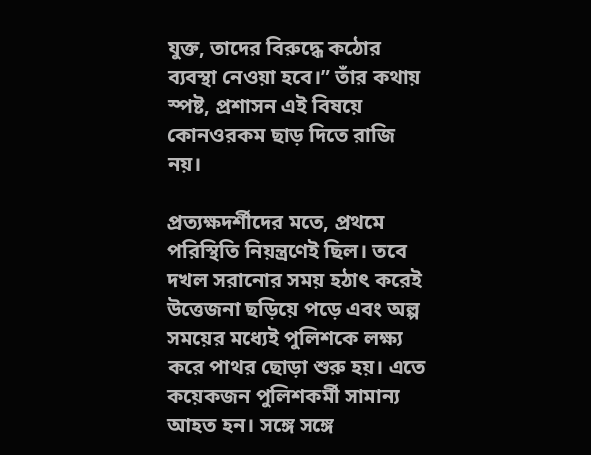যুক্ত, তাদের বিরুদ্ধে কঠোর ব্যবস্থা নেওয়া হবে।” তাঁর কথায় স্পষ্ট, প্রশাসন এই বিষয়ে কোনওরকম ছাড় দিতে রাজি নয়।

প্রত্যক্ষদর্শীদের মতে, প্রথমে পরিস্থিতি নিয়ন্ত্রণেই ছিল। তবে দখল সরানোর সময় হঠাৎ করেই উত্তেজনা ছড়িয়ে পড়ে এবং অল্প সময়ের মধ্যেই পুলিশকে লক্ষ্য করে পাথর ছোড়া শুরু হয়। এতে কয়েকজন পুলিশকর্মী সামান্য আহত হন। সঙ্গে সঙ্গে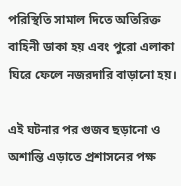পরিস্থিতি সামাল দিতে অতিরিক্ত বাহিনী ডাকা হয় এবং পুরো এলাকা ঘিরে ফেলে নজরদারি বাড়ানো হয়।

এই ঘটনার পর গুজব ছড়ানো ও অশান্তি এড়াতে প্রশাসনের পক্ষ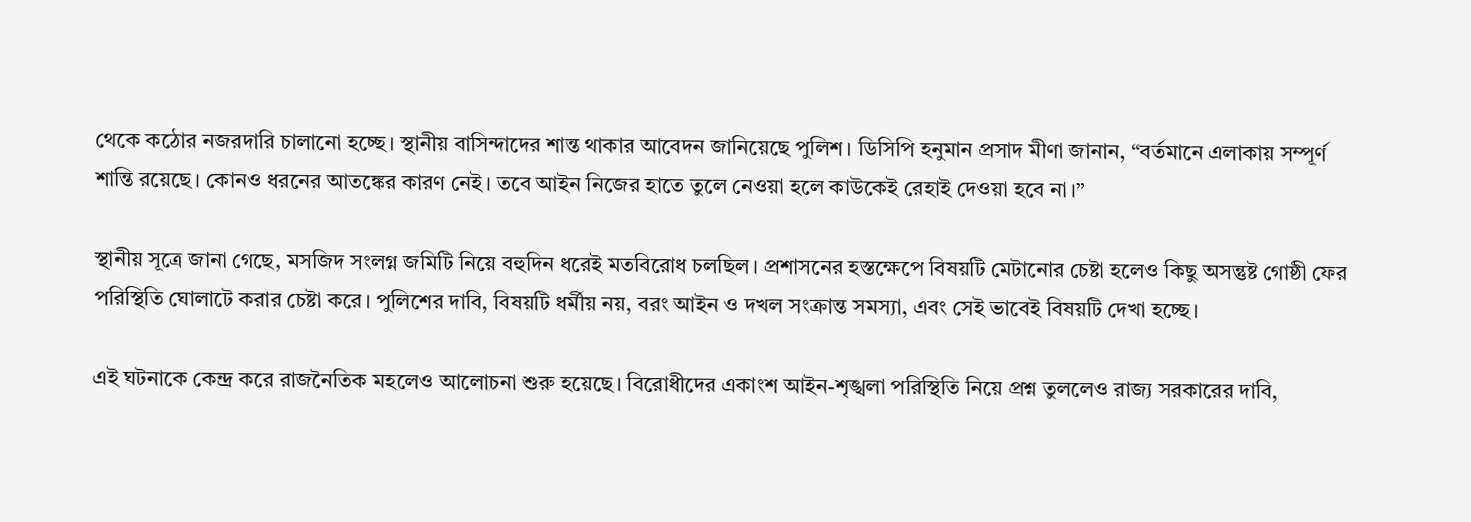থেকে কঠোর নজরদারি চালানো হচ্ছে। স্থানীয় বাসিন্দাদের শান্ত থাকার আবেদন জানিয়েছে পুলিশ। ডিসিপি হনুমান প্রসাদ মীণা জানান, “বর্তমানে এলাকায় সম্পূর্ণ শান্তি রয়েছে। কোনও ধরনের আতঙ্কের কারণ নেই। তবে আইন নিজের হাতে তুলে নেওয়া হলে কাউকেই রেহাই দেওয়া হবে না।”

স্থানীয় সূত্রে জানা গেছে, মসজিদ সংলগ্ন জমিটি নিয়ে বহুদিন ধরেই মতবিরোধ চলছিল। প্রশাসনের হস্তক্ষেপে বিষয়টি মেটানোর চেষ্টা হলেও কিছু অসন্তুষ্ট গোষ্ঠী ফের পরিস্থিতি ঘোলাটে করার চেষ্টা করে। পুলিশের দাবি, বিষয়টি ধর্মীয় নয়, বরং আইন ও দখল সংক্রান্ত সমস্যা, এবং সেই ভাবেই বিষয়টি দেখা হচ্ছে।

এই ঘটনাকে কেন্দ্র করে রাজনৈতিক মহলেও আলোচনা শুরু হয়েছে। বিরোধীদের একাংশ আইন-শৃঙ্খলা পরিস্থিতি নিয়ে প্রশ্ন তুললেও রাজ্য সরকারের দাবি,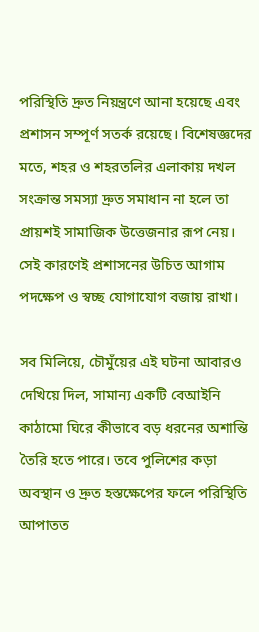পরিস্থিতি দ্রুত নিয়ন্ত্রণে আনা হয়েছে এবং প্রশাসন সম্পূর্ণ সতর্ক রয়েছে। বিশেষজ্ঞদের মতে, শহর ও শহরতলির এলাকায় দখল সংক্রান্ত সমস্যা দ্রুত সমাধান না হলে তা প্রায়শই সামাজিক উত্তেজনার রূপ নেয়। সেই কারণেই প্রশাসনের উচিত আগাম পদক্ষেপ ও স্বচ্ছ যোগাযোগ বজায় রাখা।

সব মিলিয়ে, চৌমুঁয়ের এই ঘটনা আবারও দেখিয়ে দিল, সামান্য একটি বেআইনি কাঠামো ঘিরে কীভাবে বড় ধরনের অশান্তি তৈরি হতে পারে। তবে পুলিশের কড়া অবস্থান ও দ্রুত হস্তক্ষেপের ফলে পরিস্থিতি আপাতত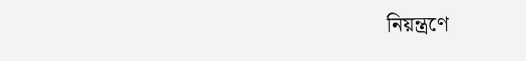নিয়ন্ত্রণে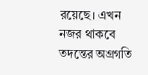রয়েছে। এখন নজর থাকবে তদন্তের অগ্রগতি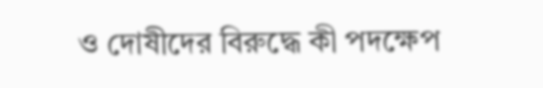ও দোষীদের বিরুদ্ধে কী পদক্ষেপ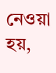নেওয়া হয়,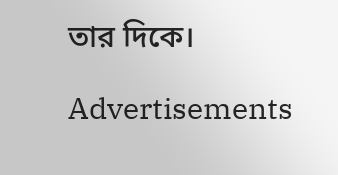তার দিকে।

Advertisements